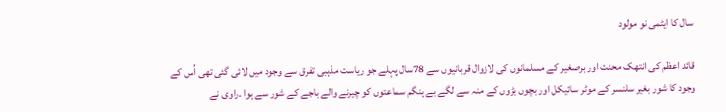سال کا ایٹمی نو مولود

قائد اعظم کی انتھک محنت اور برصغیر کے مسلمانوں کی لازوال قربانیوں سے 78سال پہلے جو ریاست مذہبی تفرق سے وجود میں لائی گئی تھی اُس کے وجود کا شور بغیر سلنسر کے موٹر سائیکل اور بچوں بڑوں کے منہ سے لگے بے ہنگم سماعتوں کو چیرنے والے باجے کے شور سے ہوا ۔راوی نے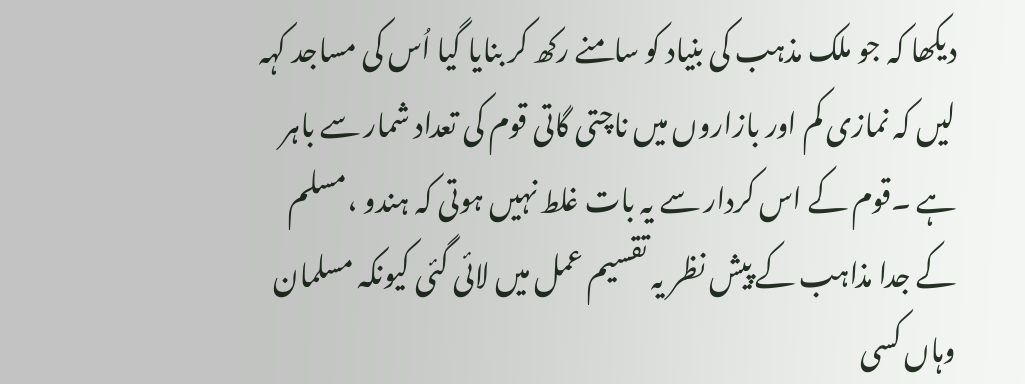دیکھا کہ جو ملک مذہب کی بنیاد کو سامنے رکھ کر بنایا گیا اُس کی مساجد کہہ لیں کہ نمازی کم اور بازاروں میں ناچتی گاتی قوم کی تعداد شمار سے باہر ہے ۔قوم کے اس کردار سے یہ بات غلط نہیں ہوتی کہ ہندو ،مسلم کے جدا مذاہب کے پیش نظر یہ تقسیم عمل میں لائی گئی کیونکہ مسلمان وہاں کسی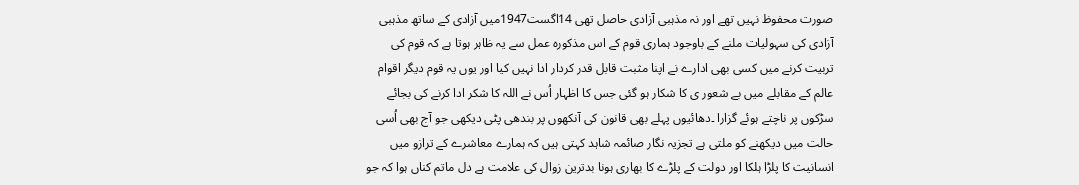صورت محفوظ نہیں تھے اور نہ مذہبی آزادی حاصل تھی 14اگست1947میں آزادی کے ساتھ مذہبی آزادی کی سہولیات ملنے کے باوجود ہماری قوم کے اس مذکورہ عمل سے یہ ظاہر ہوتا ہے کہ قوم کی تربیت کرنے میں کسی بھی ادارے نے اپنا مثبت قابل قدر کردار ادا نہیں کیا اور یوں یہ قوم دیگر اقوام عالم کے مقابلے میں بے شعور ی کا شکار ہو گئی جس کا اظہار اُس نے اللہ کا شکر ادا کرنے کی بجائے سڑکوں پر ناچتے ہوئے گزارا ۔دھائیوں پہلے بھی قانون کی آنکھوں پر بندھی پٹی دیکھی جو آج بھی اُسی حالت میں دیکھنے کو ملتی ہے تجزیہ نگار صائمہ شاہد کہتی ہیں کہ ہمارے معاشرے کے ترازو میں انسانیت کا پلڑا ہلکا اور دولت کے پلڑے کا بھاری ہونا بدترین زوال کی علامت ہے دل ماتم کناں ہوا کہ جو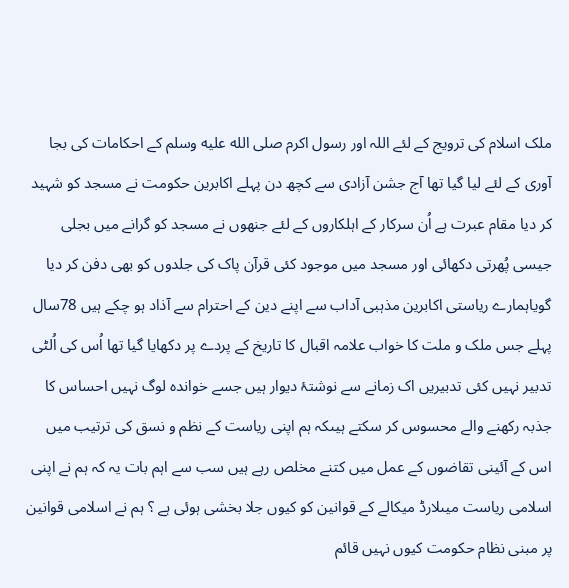ملک اسلام کی ترویج کے لئے اللہ اور رسول اکرم صلى الله عليه وسلم کے احکامات کی بجا آوری کے لئے لیا گیا تھا آج جشن آزادی سے کچھ دن پہلے اکابرین حکومت نے مسجد کو شہید کر دیا مقام عبرت ہے اُن سرکار کے اہلکاروں کے لئے جنھوں نے مسجد کو گرانے میں بجلی جیسی پُھرتی دکھائی اور مسجد میں موجود کئی قرآن پاک کی جلدوں کو بھی دفن کر دیا گویاہمارے ریاستی اکابرین مذہبی آداب سے اپنے دین کے احترام سے آذاد ہو چکے ہیں 78سال پہلے جس ملک و ملت کا خواب علامہ اقبال کا تاریخ کے پردے پر دکھایا گیا تھا اُس کی اُلٹی تدبیر نہیں کئی تدبیریں اک زمانے سے نوشتۂ دیوار ہیں جسے خواندہ لوگ نہیں احساس کا جذبہ رکھنے والے محسوس کر سکتے ہیںکہ ہم اپنی ریاست کے نظم و نسق کی ترتیب میں اس کے آئینی تقاضوں کے عمل میں کتنے مخلص رہے ہیں سب سے اہم بات یہ کہ ہم نے اپنی اسلامی ریاست میںلارڈ میکالے کے قوانین کو کیوں جلا بخشی ہوئی ہے ؟ ہم نے اسلامی قوانین پر مبنی نظام حکومت کیوں نہیں قائم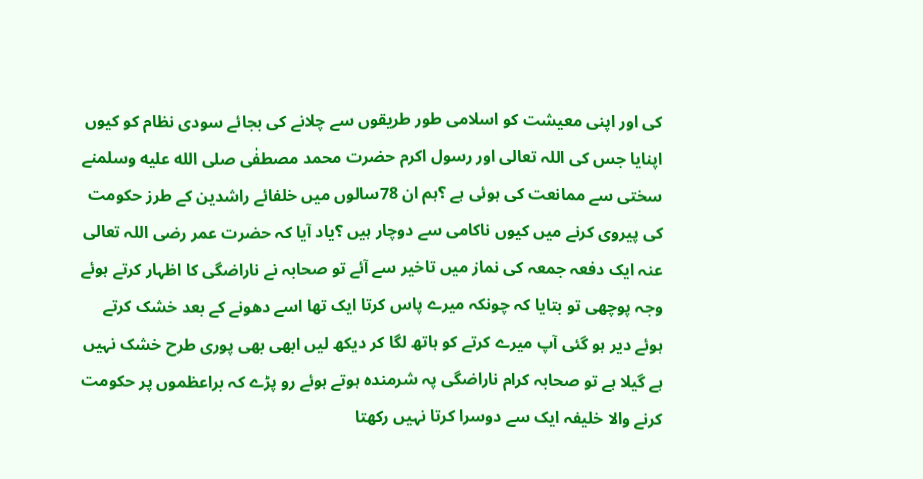کی اور اپنی معیشت کو اسلامی طور طریقوں سے چلانے کی بجائے سودی نظام کو کیوں اپنایا جس کی اللہ تعالی اور رسول اکرم حضرت محمد مصطفٰی صلى الله عليه وسلمنے سختی سے ممانعت کی ہوئی ہے ؟ہم ان 78سالوں میں خلفائے راشدین کے طرز حکومت کی پیروی کرنے میں کیوں ناکامی سے دوچار ہیں ؟یاد آیا کہ حضرت عمر رضی اللہ تعالی عنہ ایک دفعہ جمعہ کی نماز میں تاخیر سے آئے تو صحابہ نے ناراضگی کا اظہار کرتے ہوئے وجہ پوچھی تو بتایا کہ چونکہ میرے پاس کرتا ایک تھا اسے دھونے کے بعد خشک کرتے ہوئے دیر ہو گئی آپ میرے کرتے کو ہاتھ لگا کر دیکھ لیں ابھی بھی پوری طرح خشک نہیں ہے گیلا ہے تو صحابہ کرام ناراضگی پہ شرمندہ ہوتے ہوئے رو پڑے کہ براعظموں پر حکومت کرنے والا خلیفہ ایک سے دوسرا کرتا نہیں رکھتا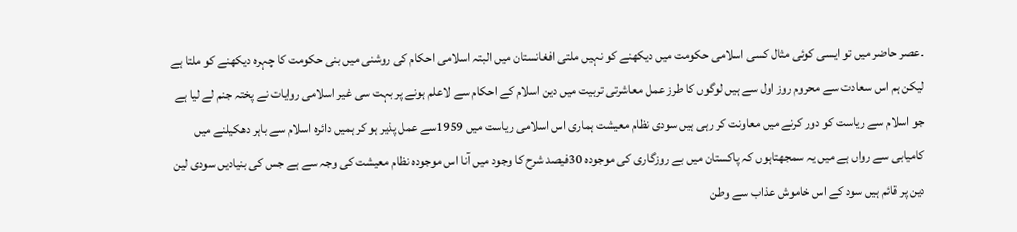۔عصر حاضر میں تو ایسی کوئی مثال کسی اسلامی حکومت میں دیکھنے کو نہیں ملتی افغانستان میں البتہ اسلامی احکام کی روشنی میں بنی حکومت کا چہرہ دیکھنے کو ملتا ہے لیکن ہم اس سعادت سے محروم روز اول سے ہیں لوگوں کا طرز عمل معاشرتی تربیت میں دین اسلام کے احکام سے لاعلم ہونے پر بہت سی غیر اسلامی روایات نے پختہ جنم لے لیا ہے جو اسلام سے ریاست کو دور کرنے میں معاونت کر رہی ہیں سودی نظام معیشت ہماری اس اسلامی ریاست میں 1959سے عمل پذیر ہو کر ہمیں دائرہ اسلام سے باہر دھکیلنے میں کامیابی سے رواں ہے میں یہ سمجھتاہوں کہ پاکستان میں بے روزگاری کی موجودہ 30فیصد شرح کا وجود میں آنا اس موجودہ نظام معیشت کی وجہ سے ہے جس کی بنیادیں سودی لین دین پر قائم ہیں سود کے اس خاموش عذاب سے وطن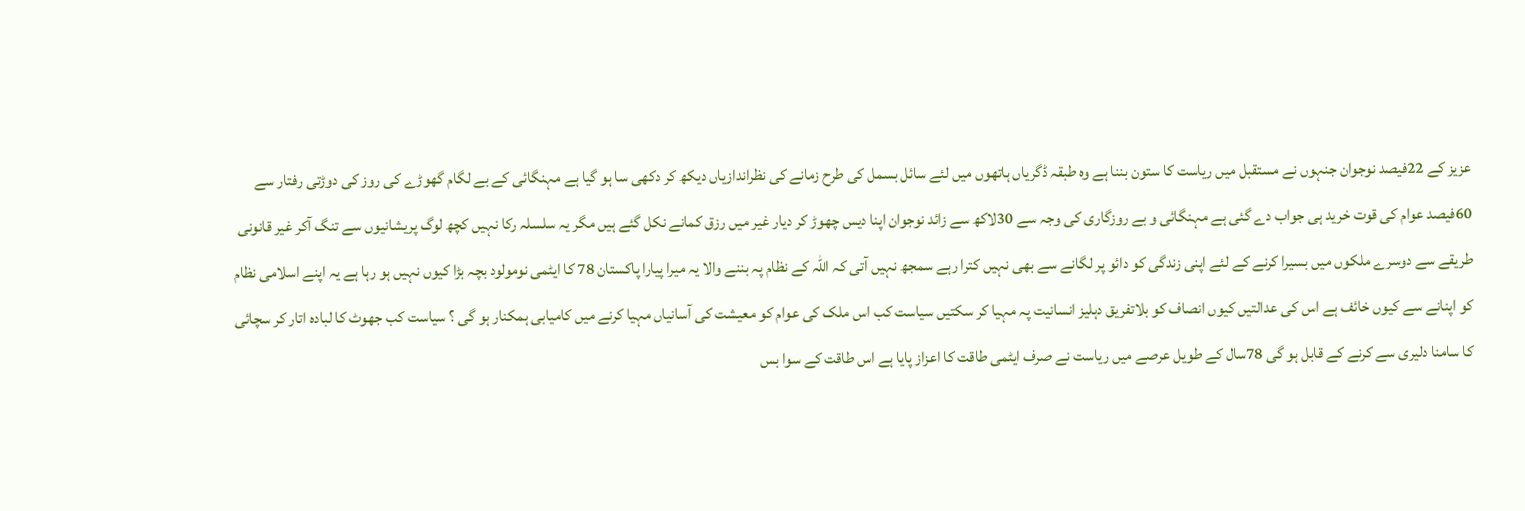عزیز کے 22فیصد نوجوان جنہوں نے مستقبل میں ریاست کا ستون بننا ہے وہ طبقہ ڈگریاں ہاتھوں میں لئے سائل بسمل کی طرح زمانے کی نظراندازیاں دیکھ کر دکھی سا ہو گیا ہے مہنگائی کے بے لگام گھوڑے کی روز کی دوڑتی رفتار سے 60فیصد عوام کی قوت خرید ہی جواب دے گئی ہے مہنگائی و بے روزگاری کی وجہ سے 30لاکھ سے زائد نوجوان اپنا دیس چھوڑ کر دیار غیر میں رزق کمانے نکل گئے ہیں مگر یہ سلسلہ رکا نہیں کچھ لوگ پریشانیوں سے تنگ آکر غیر قانونی طریقے سے دوسرے ملکوں میں بسیرا کرنے کے لئے اپنی زندگی کو دائو پر لگانے سے بھی نہیں کترا رہے سمجھ نہیں آتی کہ اللہ کے نظام پہ بننے والا یہ میرا پیارا پاکستان 78 کا ایٹمی نومولود بچہ بڑا کیوں نہیں ہو رہا ہے یہ اپنے اسلامی نظام کو اپنانے سے کیوں خائف ہے اس کی عدالتیں کیوں انصاف کو بلاتفریق دہلیز انسانیت پہ مہیا کر سکتیں سیاست کب اس ملک کی عوام کو معیشت کی آسانیاں مہیا کرنے میں کامیابی ہمکنار ہو گی ؟ سیاست کب جھوٹ کا لبادہ اتار کر سچائی کا سامنا دلیری سے کرنے کے قابل ہو گی 78سال کے طویل عرصے میں ریاست نے صرف ایٹمی طاقت کا اعزاز پایا ہے اس طاقت کے سوا بس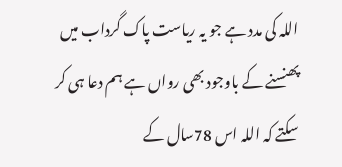اللہ کی مدد ہے جو یہ ریاست پاک گرداب میں پھنسنے کے باوجود بھی رواں ہے ہم دعا ہی کر سکتے کہ اللہ اس 78سال کے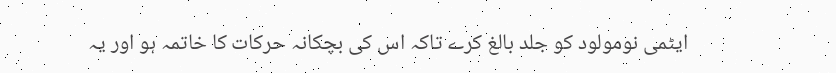ایٹمی نومولود کو جلد بالغ کرے تاکہ اس کی بچکانہ حرکات کا خاتمہ ہو اور یہ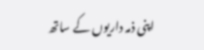اپنی ذمہ داریوں کے ساتھ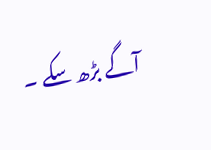آگے بڑھ سکے ۔